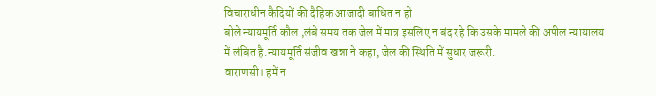विचाराधीन कैदियों की दैहिक आजादी बाधित न हो
बोले न्यायमूर्ति कौल ,लंबे समय तक जेल में मात्र इसलिए न बंद रहे कि उसके मामले की अपील न्यायालय में लंबित है.न्यायमूर्ति संजीव खन्ना ने कहा, जेल की स्थिति में सुधार जरूरी.
वाराणसी। हमें न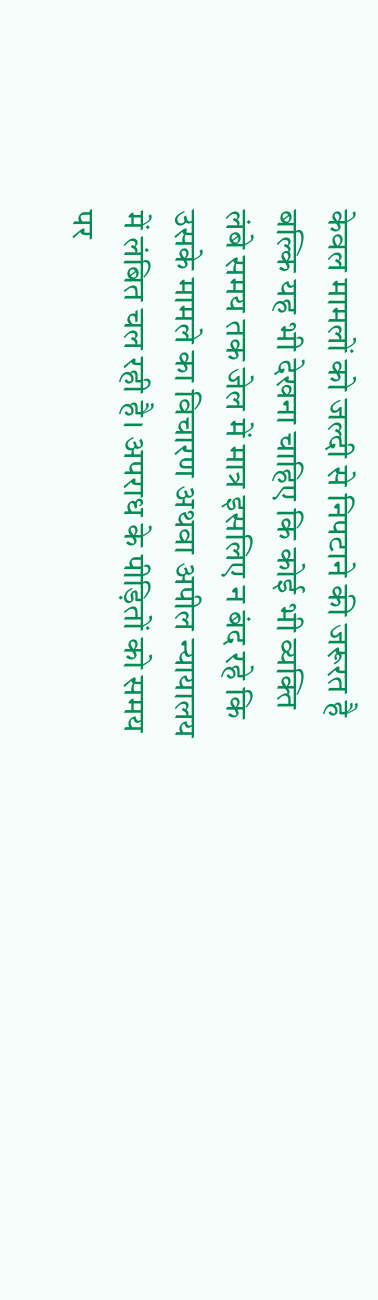केवल मामलों को जल्दी से निपटाने की जरूरत है बल्कि यह भी देखना चाहिए कि कोई भी व्यक्ति लंबे समय तक जेल में मात्र इसलिए न बंद रहे कि उसके मामले का विचारण अथवा अपील न्यायालय में लंबित चल रही है। अपराध के पीड़ितों को समय पर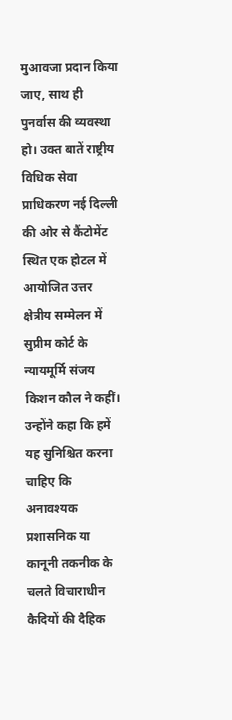मुआवजा प्रदान किया जाए, साथ ही पुनर्वास की व्यवस्था हो। उक्त बातें राष्ट्रीय विधिक सेवा प्राधिकरण नई दिल्ली की ओर से कैंटोमेंट स्थित एक होटल में आयोजित उत्तर क्षेत्रीय सम्मेलन में सुप्रीम कोर्ट के न्यायमूर्मि संजय किशन कौल ने कहीं। उन्होंने कहा कि हमें यह सुनिश्चित करना चाहिए कि अनावश्यक प्रशासनिक या कानूनी तकनीक के चलते विचाराधीन कैदियों की दैहिक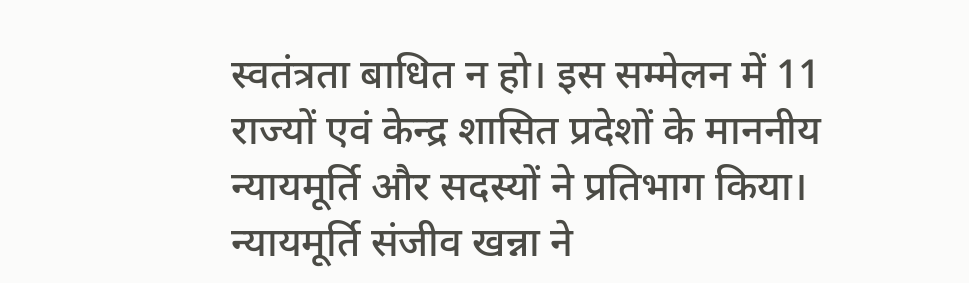स्वतंत्रता बाधित न हो। इस सम्मेलन में 11 राज्यों एवं केन्द्र शासित प्रदेशों के माननीय न्यायमूर्ति और सदस्यों ने प्रतिभाग किया।
न्यायमूर्ति संजीव खन्ना ने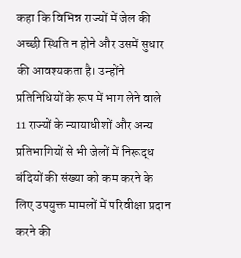कहा कि विभिन्न राज्यों में जेल की अच्छी स्थिति न होने और उसमें सुधार की आवश्यकता है। उन्होंने प्रतिनिधियों के रूप में भाग लेने वाले 11 राज्यों के न्यायाधीशों और अन्य प्रतिभागियों से भी जेलों में निरूद्ध बंदियों की संख्या को कम करने के लिए उपयुक्त मामलों में परिवीक्षा प्रदान करने की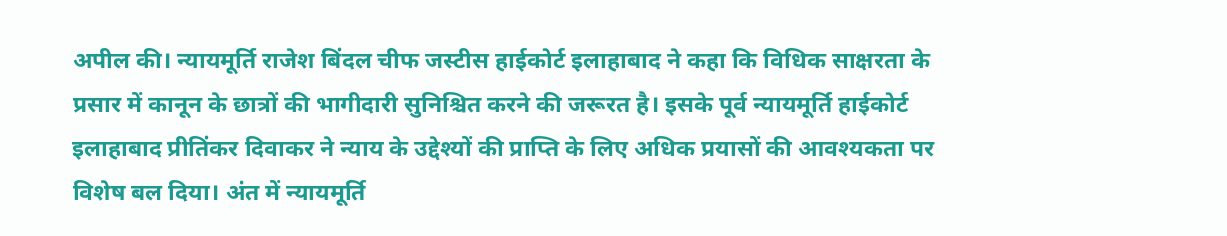अपील की। न्यायमूर्ति राजेश बिंदल चीफ जस्टीस हाईकोर्ट इलाहाबाद ने कहा कि विधिक साक्षरता के प्रसार में कानून के छात्रों की भागीदारी सुनिश्चित करने की जरूरत है। इसके पूर्व न्यायमूर्ति हाईकोर्ट इलाहाबाद प्रीतिंकर दिवाकर ने न्याय के उद्देश्यों की प्राप्ति के लिए अधिक प्रयासों की आवश्यकता पर विशेष बल दिया। अंत में न्यायमूर्ति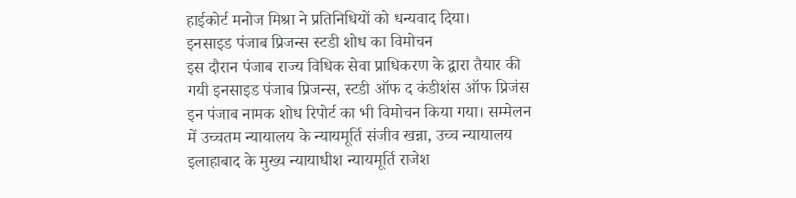हाईकोर्ट मनोज मिश्रा ने प्रतिनिधियों को धन्यवाद दिया।
इनसाइड पंजाब प्रिजन्स स्टडी शोध का विमोचन
इस दौरान पंजाब राज्य विधिक सेवा प्राधिकरण के द्वारा तैयार की गयी इनसाइड पंजाब प्रिजन्स, स्टडी ऑफ द कंडीशंस ऑफ प्रिजंस इन पंजाब नामक शोध रिपोर्ट का भी विमोचन किया गया। सम्मेलन में उच्चतम न्यायालय के न्यायमूर्ति संजीव खन्ना, उच्च न्यायालय इलाहाबाद के मुख्य न्यायाधीश न्यायमूर्ति राजेश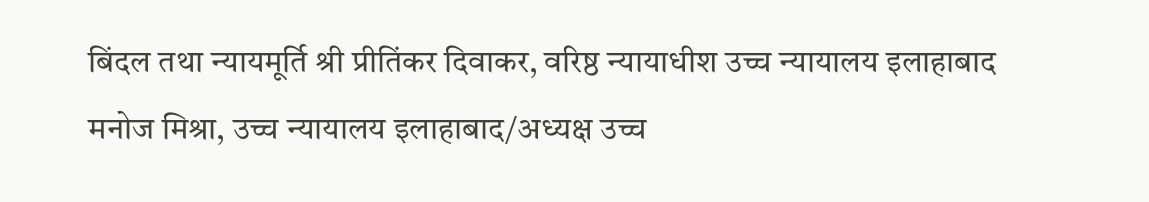बिंदल तथा न्यायमूर्ति श्री प्रीतिंकर दिवाकर, वरिष्ठ न्यायाधीश उच्च न्यायालय इलाहाबाद मनोज मिश्रा, उच्च न्यायालय इलाहाबाद/अध्यक्ष उच्च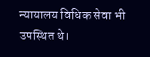न्यायालय विधिक सेवा भी उपस्थित थे।